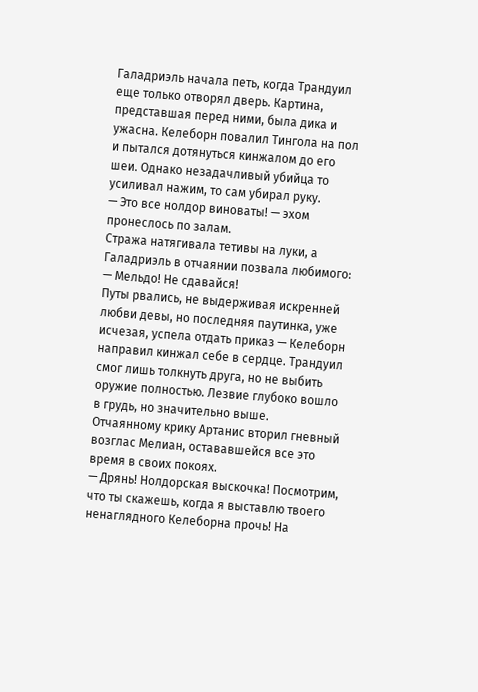Галадриэль начала петь, когда Трандуил еще только отворял дверь. Картина, представшая перед ними, была дика и ужасна. Келеборн повалил Тингола на пол и пытался дотянуться кинжалом до его шеи. Однако незадачливый убийца то усиливал нажим, то сам убирал руку.
— Это все нолдор виноваты! — эхом пронеслось по залам.
Стража натягивала тетивы на луки, а Галадриэль в отчаянии позвала любимого:
— Мельдо! Не сдавайся!
Путы рвались, не выдерживая искренней любви девы, но последняя паутинка, уже исчезая, успела отдать приказ — Келеборн направил кинжал себе в сердце. Трандуил смог лишь толкнуть друга, но не выбить оружие полностью. Лезвие глубоко вошло в грудь, но значительно выше.
Отчаянному крику Артанис вторил гневный возглас Мелиан, остававшейся все это время в своих покоях.
— Дрянь! Нолдорская выскочка! Посмотрим, что ты скажешь, когда я выставлю твоего ненаглядного Келеборна прочь! На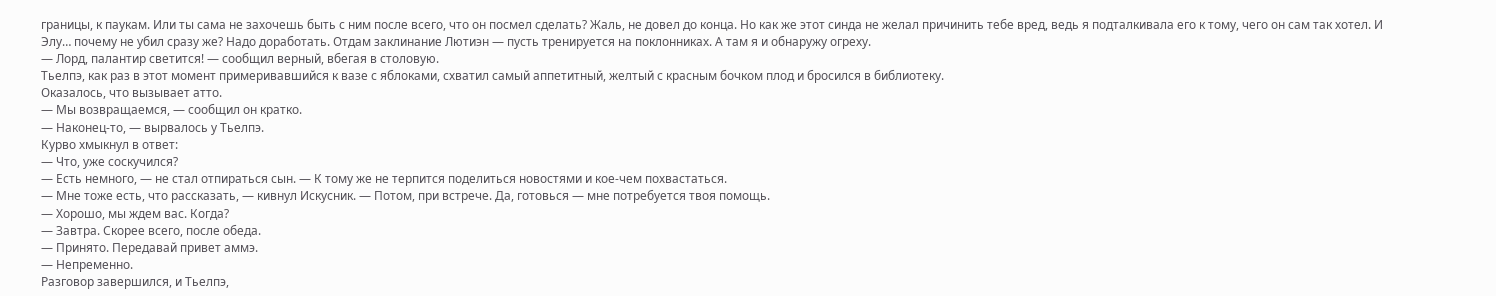границы, к паукам. Или ты сама не захочешь быть с ним после всего, что он посмел сделать? Жаль, не довел до конца. Но как же этот синда не желал причинить тебе вред, ведь я подталкивала его к тому, чего он сам так хотел. И Элу… почему не убил сразу же? Надо доработать. Отдам заклинание Лютиэн — пусть тренируется на поклонниках. А там я и обнаружу огреху.
— Лорд, палантир светится! — сообщил верный, вбегая в столовую.
Тьелпэ, как раз в этот момент примеривавшийся к вазе с яблоками, схватил самый аппетитный, желтый с красным бочком плод и бросился в библиотеку.
Оказалось, что вызывает атто.
— Мы возвращаемся, — сообщил он кратко.
— Наконец-то, — вырвалось у Тьелпэ.
Курво хмыкнул в ответ:
— Что, уже соскучился?
— Есть немного, — не стал отпираться сын. — К тому же не терпится поделиться новостями и кое-чем похвастаться.
— Мне тоже есть, что рассказать, — кивнул Искусник. — Потом, при встрече. Да, готовься — мне потребуется твоя помощь.
— Хорошо, мы ждем вас. Когда?
— Завтра. Скорее всего, после обеда.
— Принято. Передавай привет аммэ.
— Непременно.
Разговор завершился, и Тьелпэ,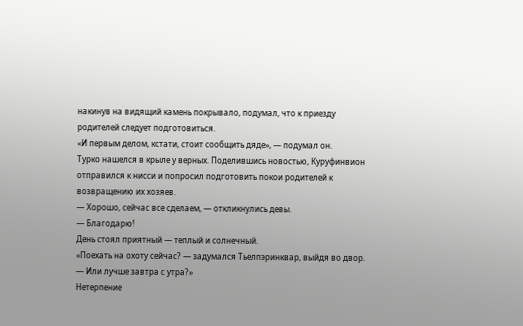накинув на видящий камень покрывало, подумал, что к приезду родителей следует подготовиться.
«И первым делом, кстати, стоит сообщить дяде», — подумал он.
Турко нашелся в крыле у верных. Поделившись новостью, Куруфинвион отправился к нисси и попросил подготовить покои родителей к возвращению их хозяев.
— Хорошо, сейчас все сделаем, — откликнулись девы.
— Благодарю!
День стоял приятный — теплый и солнечный.
«Поехать на охоту сейчас? — задумался Тьелпэринквар, выйдя во двор. — Или лучше завтра с утра?»
Нетерпение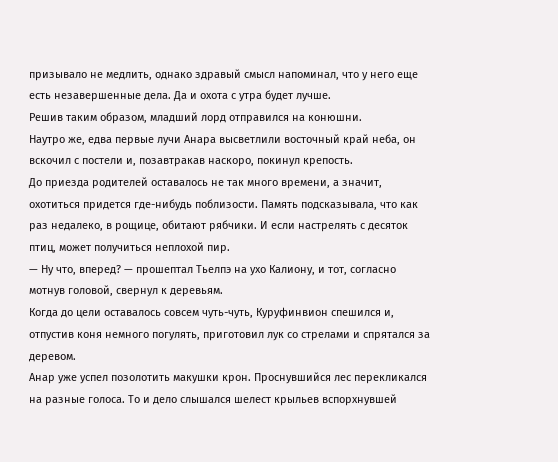призывало не медлить, однако здравый смысл напоминал, что у него еще есть незавершенные дела. Да и охота с утра будет лучше.
Решив таким образом, младший лорд отправился на конюшни.
Наутро же, едва первые лучи Анара высветлили восточный край неба, он вскочил с постели и, позавтракав наскоро, покинул крепость.
До приезда родителей оставалось не так много времени, а значит, охотиться придется где-нибудь поблизости. Память подсказывала, что как раз недалеко, в рощице, обитают рябчики. И если настрелять с десяток птиц, может получиться неплохой пир.
— Ну что, вперед? — прошептал Тьелпэ на ухо Калиону, и тот, согласно мотнув головой, свернул к деревьям.
Когда до цели оставалось совсем чуть-чуть, Куруфинвион спешился и, отпустив коня немного погулять, приготовил лук со стрелами и спрятался за деревом.
Анар уже успел позолотить макушки крон. Проснувшийся лес перекликался на разные голоса. То и дело слышался шелест крыльев вспорхнувшей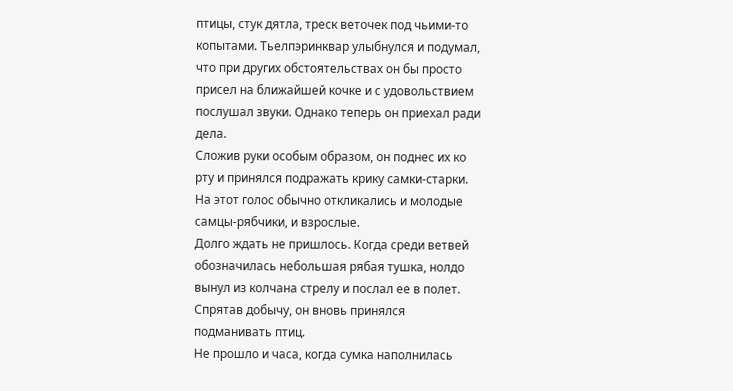птицы, стук дятла, треск веточек под чьими-то копытами. Тьелпэринквар улыбнулся и подумал, что при других обстоятельствах он бы просто присел на ближайшей кочке и с удовольствием послушал звуки. Однако теперь он приехал ради дела.
Сложив руки особым образом, он поднес их ко рту и принялся подражать крику самки-старки. На этот голос обычно откликались и молодые самцы-рябчики, и взрослые.
Долго ждать не пришлось. Когда среди ветвей обозначилась небольшая рябая тушка, нолдо вынул из колчана стрелу и послал ее в полет. Спрятав добычу, он вновь принялся подманивать птиц.
Не прошло и часа, когда сумка наполнилась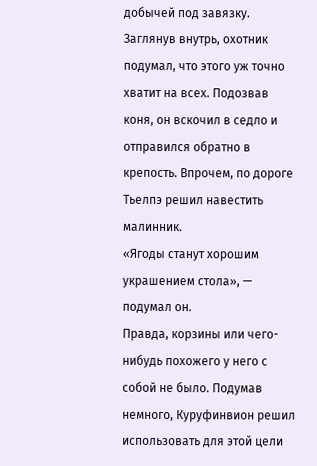добычей под завязку. Заглянув внутрь, охотник подумал, что этого уж точно хватит на всех. Подозвав коня, он вскочил в седло и отправился обратно в крепость. Впрочем, по дороге Тьелпэ решил навестить малинник.
«Ягоды станут хорошим украшением стола», — подумал он.
Правда, корзины или чего-нибудь похожего у него с собой не было. Подумав немного, Куруфинвион решил использовать для этой цели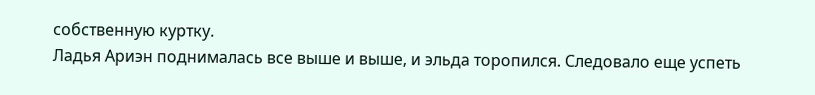собственную куртку.
Ладья Ариэн поднималась все выше и выше, и эльда торопился. Следовало еще успеть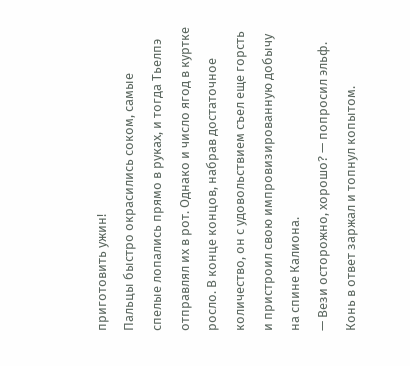приготовить ужин!
Пальцы быстро окрасились соком, самые спелые лопались прямо в руках, и тогда Тьелпэ отправлял их в рот. Однако и число ягод в куртке росло. В конце концов, набрав достаточное количество, он с удовольствием съел еще горсть и пристроил свою импровизированную добычу на спине Калиона.
— Вези осторожно, хорошо? — попросил эльф.
Конь в ответ заржал и топнул копытом.